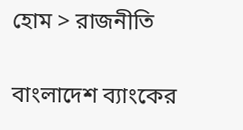হোম > রাজনীতি

বাংলাদেশ ব্যাংকের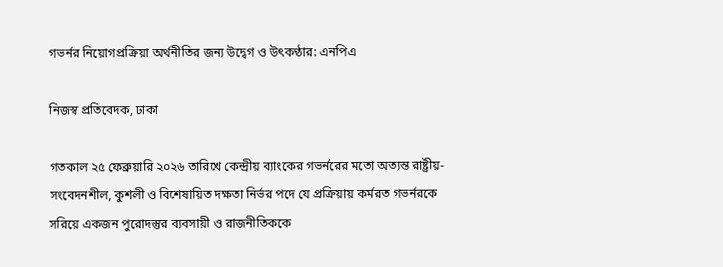গভর্নর নিয়োগপ্রক্রিয়া অর্থনীতির জন্য উদ্বেগ ও উৎকণ্ঠার: এনপিএ

নিজস্ব প্রতিবেদক, ঢাকা

গতকাল ২৫ ফেব্রুয়ারি ২০২৬ তারিখে কেন্দ্রীয় ব্যাংকের গভর্নরের মতো অত্যন্ত রাষ্ট্রীয়-সংবেদনশীল, কুশলী ও বিশেষায়িত দক্ষতা নির্ভর পদে যে প্রক্রিয়ায় কর্মরত গভর্নরকে সরিয়ে একজন পুরোদস্তুর ব্যবসায়ী ও রাজনীতিককে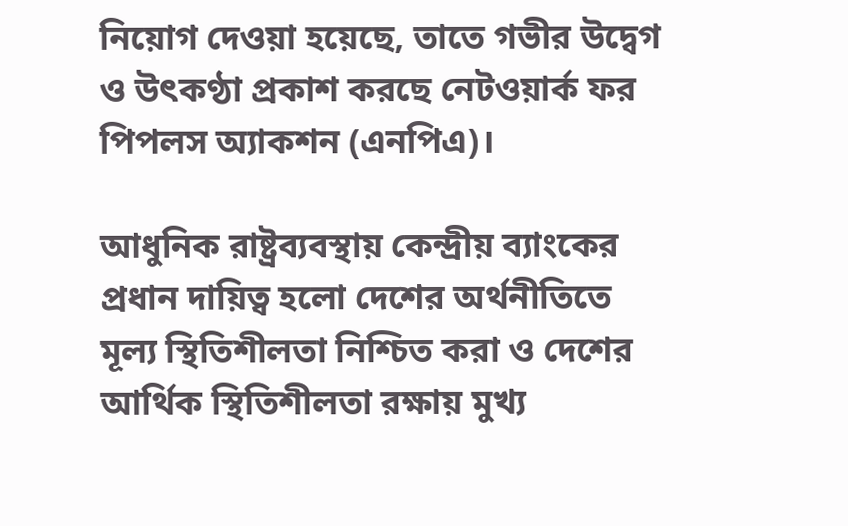নিয়োগ দেওয়া হয়েছে, তাতে গভীর উদ্বেগ ও উৎকণ্ঠা প্রকাশ করছে নেটওয়ার্ক ফর পিপলস অ্যাকশন (এনপিএ)।

আধুনিক রাষ্ট্রব্যবস্থায় কেন্দ্রীয় ব্যাংকের প্রধান দায়িত্ব হলো দেশের অর্থনীতিতে মূল্য স্থিতিশীলতা নিশ্চিত করা ও দেশের আর্থিক স্থিতিশীলতা রক্ষায় মুখ্য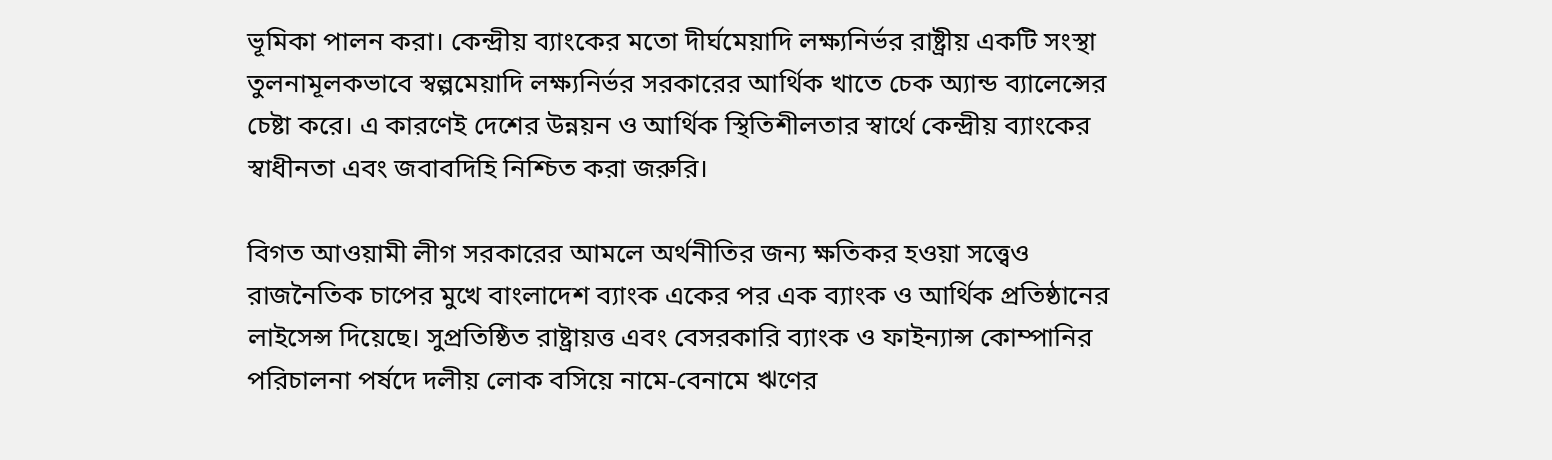ভূমিকা পালন করা। কেন্দ্রীয় ব্যাংকের মতো দীর্ঘমেয়াদি লক্ষ্যনির্ভর রাষ্ট্রীয় একটি সংস্থা তুলনামূলকভাবে স্বল্পমেয়াদি লক্ষ্যনির্ভর সরকারের আর্থিক খাতে চেক অ্যান্ড ব্যালেন্সের চেষ্টা করে। এ কারণেই দেশের উন্নয়ন ও আর্থিক স্থিতিশীলতার স্বার্থে কেন্দ্রীয় ব্যাংকের স্বাধীনতা এবং জবাবদিহি নিশ্চিত করা জরুরি।

বিগত আওয়ামী লীগ সরকারের আমলে অর্থনীতির জন্য ক্ষতিকর হওয়া সত্ত্বেও রাজনৈতিক চাপের মুখে বাংলাদেশ ব্যাংক একের পর এক ব্যাংক ও আর্থিক প্রতিষ্ঠানের লাইসেন্স দিয়েছে। সুপ্রতিষ্ঠিত রাষ্ট্রায়ত্ত এবং বেসরকারি ব্যাংক ও ফাইন্যান্স কোম্পানির পরিচালনা পর্ষদে দলীয় লোক বসিয়ে নামে-বেনামে ঋণের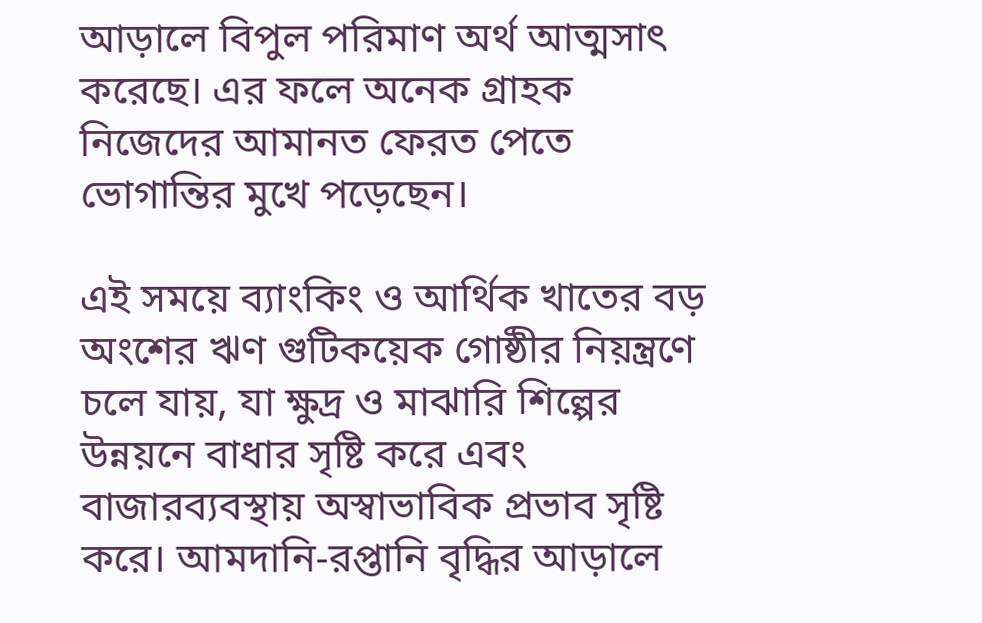আড়ালে বিপুল পরিমাণ অর্থ আত্মসাৎ করেছে। এর ফলে অনেক গ্রাহক নিজেদের আমানত ফেরত পেতে ভোগান্তির মুখে পড়েছেন।

এই সময়ে ব্যাংকিং ও আর্থিক খাতের বড় অংশের ঋণ গুটিকয়েক গোষ্ঠীর নিয়ন্ত্রণে চলে যায়, যা ক্ষুদ্র ও মাঝারি শিল্পের উন্নয়নে বাধার সৃষ্টি করে এবং বাজারব্যবস্থায় অস্বাভাবিক প্রভাব সৃষ্টি করে। আমদানি-রপ্তানি বৃদ্ধির আড়ালে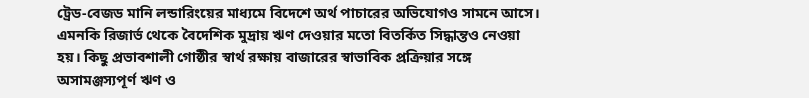ট্রেড-বেজড মানি লন্ডারিংয়ের মাধ্যমে বিদেশে অর্থ পাচারের অভিযোগও সামনে আসে। এমনকি রিজার্ভ থেকে বৈদেশিক মুদ্রায় ঋণ দেওয়ার মতো বিতর্কিত সিদ্ধান্তও নেওয়া হয়। কিছু প্রভাবশালী গোষ্ঠীর স্বার্থ রক্ষায় বাজারের স্বাভাবিক প্রক্রিয়ার সঙ্গে অসামঞ্জস্যপূর্ণ ঋণ ও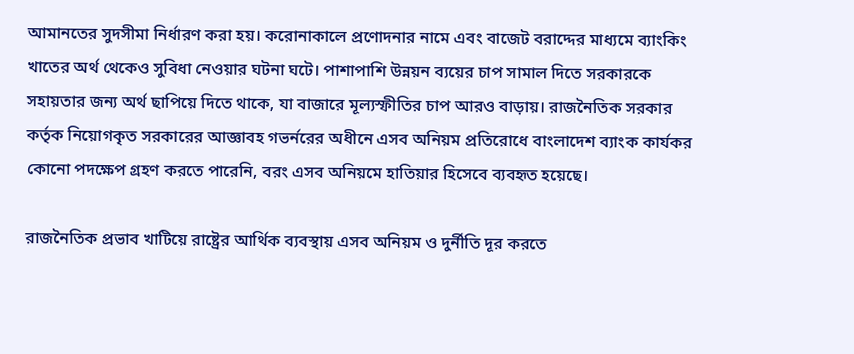আমানতের সুদসীমা নির্ধারণ করা হয়। করোনাকালে প্রণোদনার নামে এবং বাজেট বরাদ্দের মাধ্যমে ব্যাংকিং খাতের অর্থ থেকেও সুবিধা নেওয়ার ঘটনা ঘটে। পাশাপাশি উন্নয়ন ব্যয়ের চাপ সামাল দিতে সরকারকে সহায়তার জন্য অর্থ ছাপিয়ে দিতে থাকে, যা বাজারে মূল্যস্ফীতির চাপ আরও বাড়ায়। রাজনৈতিক সরকার কর্তৃক নিয়োগকৃত সরকারের আজ্ঞাবহ গভর্নরের অধীনে এসব অনিয়ম প্রতিরোধে বাংলাদেশ ব্যাংক কার্যকর কোনো পদক্ষেপ গ্রহণ করতে পারেনি, বরং এসব অনিয়মে হাতিয়ার হিসেবে ব্যবহৃত হয়েছে।

রাজনৈতিক প্রভাব খাটিয়ে রাষ্ট্রের আর্থিক ব্যবস্থায় এসব অনিয়ম ও দুর্নীতি দূর করতে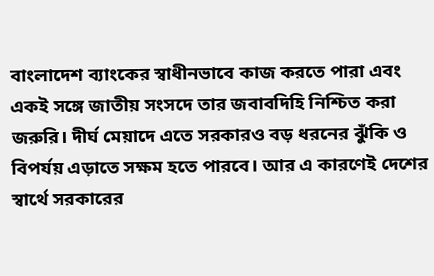বাংলাদেশ ব্যাংকের স্বাধীনভাবে কাজ করতে পারা এবং একই সঙ্গে জাতীয় সংসদে তার জবাবদিহি নিশ্চিত করা জরুরি। দীর্ঘ মেয়াদে এতে সরকারও বড় ধরনের ঝুঁকি ও বিপর্যয় এড়াতে সক্ষম হতে পারবে। আর এ কারণেই দেশের স্বার্থে সরকারের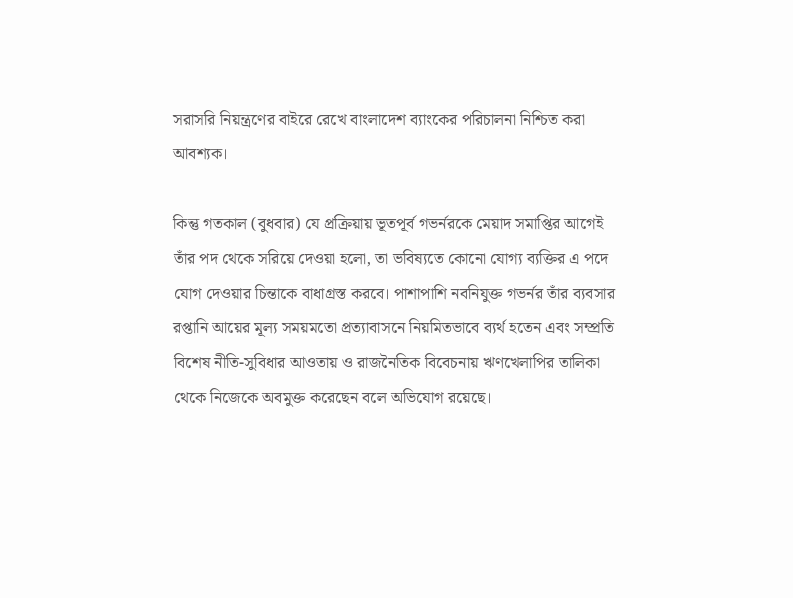সরাসরি নিয়ন্ত্রণের বাইরে রেখে বাংলাদেশ ব্যাংকের পরিচালনা নিশ্চিত করা আবশ্যক।

কিন্তু গতকাল (বুধবার) যে প্রক্রিয়ায় ভূতপূর্ব গভর্নরকে মেয়াদ সমাপ্তির আগেই তাঁর পদ থেকে সরিয়ে দেওয়া হলো, তা ভবিষ্যতে কোনো যোগ্য ব্যক্তির এ পদে যোগ দেওয়ার চিন্তাকে বাধাগ্রস্ত করবে। পাশাপাশি নবনিযুক্ত গভর্নর তাঁর ব্যবসার রপ্তানি আয়ের মূল্য সময়মতো প্রত্যাবাসনে নিয়মিতভাবে ব্যর্থ হতেন এবং সম্প্রতি বিশেষ নীতি-সুবিধার আওতায় ও রাজনৈতিক বিবেচনায় ঋণখেলাপির তালিকা থেকে নিজেকে অবমুক্ত করেছেন বলে অভিযোগ রয়েছে।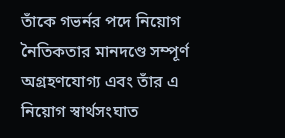তাঁকে গভর্নর পদে নিয়োগ নৈতিকতার মানদণ্ডে সম্পূর্ণ অগ্রহণযোগ্য এবং তাঁর এ নিয়োগ স্বার্থসংঘাত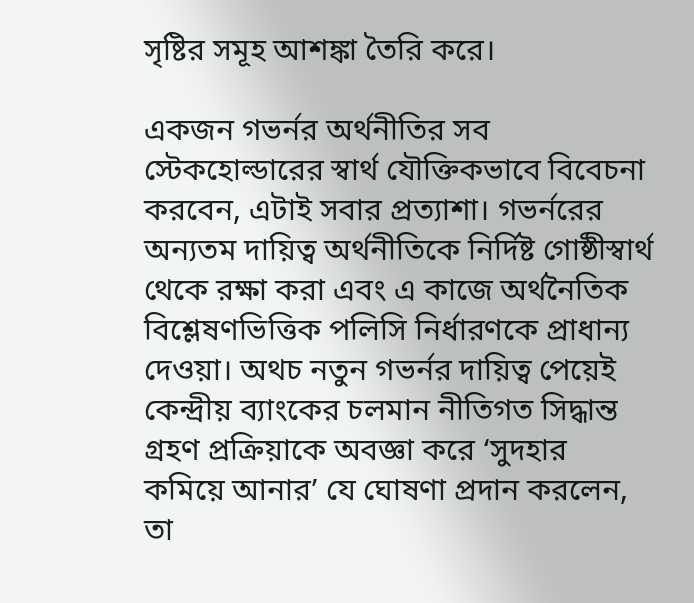সৃষ্টির সমূহ আশঙ্কা তৈরি করে।

একজন গভর্নর অর্থনীতির সব স্টেকহোল্ডারের স্বার্থ যৌক্তিকভাবে বিবেচনা করবেন, এটাই সবার প্রত্যাশা। গভর্নরের অন্যতম দায়িত্ব অর্থনীতিকে নির্দিষ্ট গোষ্ঠীস্বার্থ থেকে রক্ষা করা এবং এ কাজে অর্থনৈতিক বিশ্লেষণভিত্তিক পলিসি নির্ধারণকে প্রাধান্য দেওয়া। অথচ নতুন গভর্নর দায়িত্ব পেয়েই কেন্দ্রীয় ব্যাংকের চলমান নীতিগত সিদ্ধান্ত গ্রহণ প্রক্রিয়াকে অবজ্ঞা করে ‘সুদহার কমিয়ে আনার’ যে ঘোষণা প্রদান করলেন, তা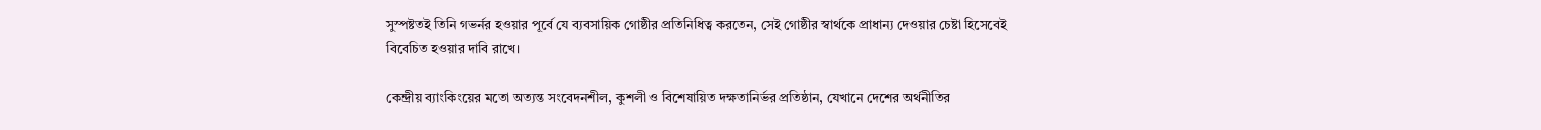সুস্পষ্টতই তিনি গভর্নর হওয়ার পূর্বে যে ব্যবসায়িক গোষ্ঠীর প্রতিনিধিত্ব করতেন, সেই গোষ্ঠীর স্বার্থকে প্রাধান্য দেওয়ার চেষ্টা হিসেবেই বিবেচিত হওয়ার দাবি রাখে।

কেন্দ্রীয় ব্যাংকিংয়ের মতো অত্যন্ত সংবেদনশীল, কুশলী ও বিশেষায়িত দক্ষতানির্ভর প্রতিষ্ঠান, যেখানে দেশের অর্থনীতির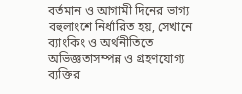বর্তমান ও আগামী দিনের ভাগ্য বহুলাংশে নির্ধারিত হয়, সেখানে ব্যাংকিং ও অর্থনীতিতে অভিজ্ঞতাসম্পন্ন ও গ্রহণযোগ্য ব্যক্তির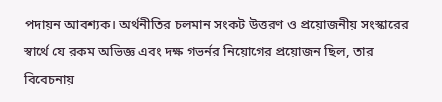পদায়ন আবশ্যক। অর্থনীতির চলমান সংকট উত্তরণ ও প্রয়োজনীয় সংস্কারের স্বার্থে যে রকম অভিজ্ঞ এবং দক্ষ গভর্নর নিয়োগের প্রয়োজন ছিল, তার বিবেচনায়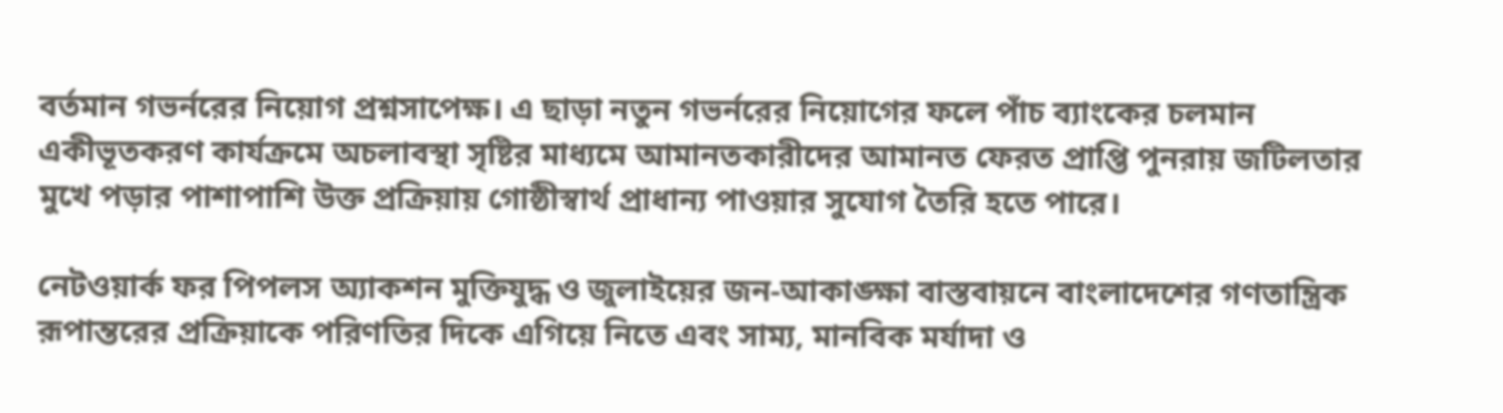বর্তমান গভর্নরের নিয়োগ প্রশ্নসাপেক্ষ। এ ছাড়া নতুন গভর্নরের নিয়োগের ফলে পাঁচ ব্যাংকের চলমান একীভূতকরণ কার্যক্রমে অচলাবস্থা সৃষ্টির মাধ্যমে আমানতকারীদের আমানত ফেরত প্রাপ্তি পুনরায় জটিলতার মুখে পড়ার পাশাপাশি উক্ত প্রক্রিয়ায় গোষ্ঠীস্বার্থ প্রাধান্য পাওয়ার সুযোগ তৈরি হতে পারে।

নেটওয়ার্ক ফর পিপলস অ্যাকশন মুক্তিযুদ্ধ ও জুলাইয়ের জন-আকাঙ্ক্ষা বাস্তবায়নে বাংলাদেশের গণতান্ত্রিক রূপান্তরের প্রক্রিয়াকে পরিণতির দিকে এগিয়ে নিতে এবং সাম্য, মানবিক মর্যাদা ও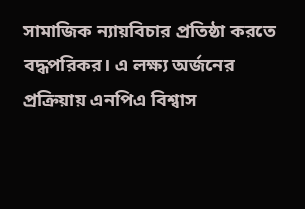সামাজিক ন্যায়বিচার প্রতিষ্ঠা করতে বদ্ধপরিকর। এ লক্ষ্য অর্জনের প্রক্রিয়ায় এনপিএ বিশ্বাস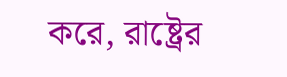করে, রাষ্ট্রের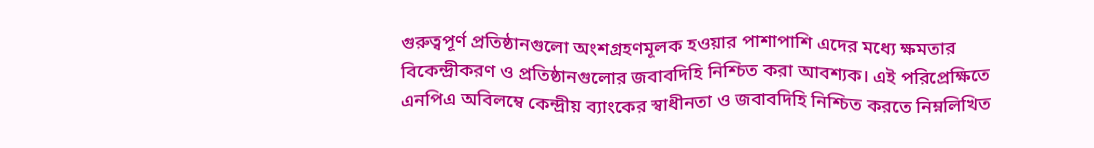গুরুত্বপূর্ণ প্রতিষ্ঠানগুলো অংশগ্রহণমূলক হওয়ার পাশাপাশি এদের মধ্যে ক্ষমতার বিকেন্দ্রীকরণ ও প্রতিষ্ঠানগুলোর জবাবদিহি নিশ্চিত করা আবশ্যক। এই পরিপ্রেক্ষিতে এনপিএ অবিলম্বে কেন্দ্রীয় ব্যাংকের স্বাধীনতা ও জবাবদিহি নিশ্চিত করতে নিম্নলিখিত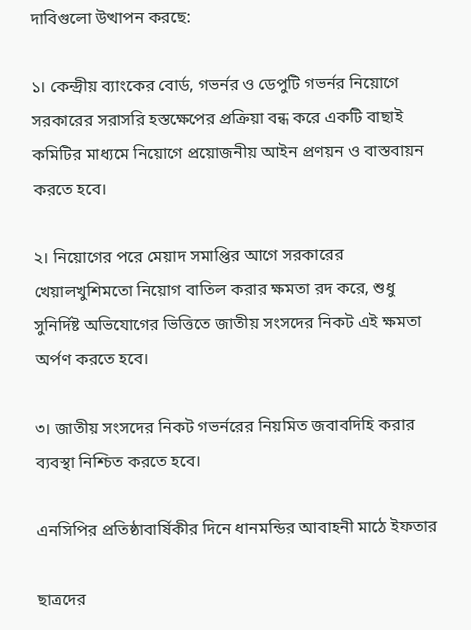দাবিগুলো উত্থাপন করছে:

১। কেন্দ্রীয় ব্যাংকের বোর্ড, গভর্নর ও ডেপুটি গভর্নর নিয়োগে সরকারের সরাসরি হস্তক্ষেপের প্রক্রিয়া বন্ধ করে একটি বাছাই কমিটির মাধ্যমে নিয়োগে প্রয়োজনীয় আইন প্রণয়ন ও বাস্তবায়ন করতে হবে।

২। নিয়োগের পরে মেয়াদ সমাপ্তির আগে সরকারের খেয়ালখুশিমতো নিয়োগ বাতিল করার ক্ষমতা রদ করে, শুধু সুনির্দিষ্ট অভিযোগের ভিত্তিতে জাতীয় সংসদের নিকট এই ক্ষমতা অর্পণ করতে হবে।

৩। জাতীয় সংসদের নিকট গভর্নরের নিয়মিত জবাবদিহি করার ব্যবস্থা নিশ্চিত করতে হবে।

এনসিপির প্রতিষ্ঠাবার্ষিকীর দিনে ধানমন্ডির আবাহনী মাঠে ইফতার

ছাত্রদের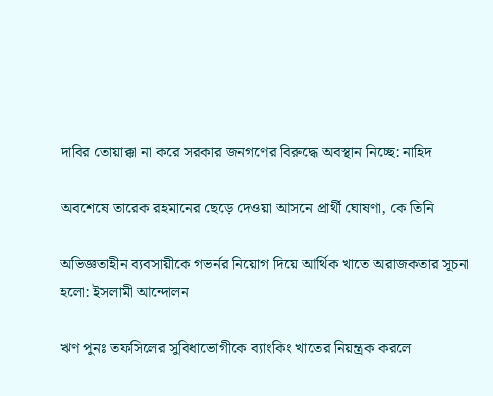দাবির তোয়াক্কা না করে সরকার জনগণের বিরুদ্ধে অবস্থান নিচ্ছে: নাহিদ

অবশেষে তারেক রহমানের ছেড়ে দেওয়া আসনে প্রার্থী ঘোষণা, কে তিনি

অভিজ্ঞতাহীন ব্যবসায়ীকে গভর্নর নিয়োগ দিয়ে আর্থিক খাতে অরাজকতার সূচনা হলো: ইসলামী আন্দোলন

ঋণ পুনঃ তফসিলের সুবিধাভোগীকে ব্যাংকিং খাতের নিয়ন্ত্রক করলে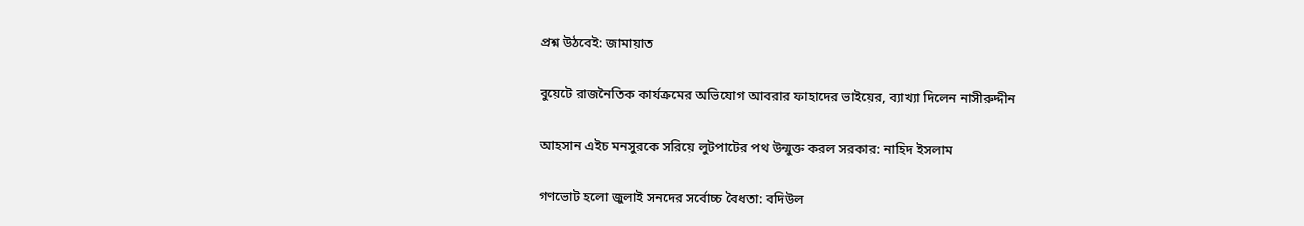প্রশ্ন উঠবেই: জামায়াত

বুয়েটে রাজনৈতিক কার্যক্রমের অভিযোগ আবরার ফাহাদের ভাইয়ের, ব্যাখ্যা দিলেন নাসীরুদ্দীন

আহসান এইচ মনসুরকে সরিয়ে লুটপাটের পথ উন্মুক্ত করল সরকার: নাহিদ ইসলাম

গণভোট হলো জুলাই সনদের সর্বোচ্চ বৈধতা: বদিউল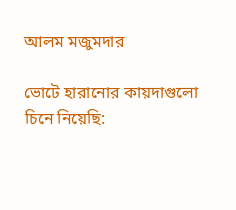আলম মজুমদার

ভোটে হারানোর কায়দাগুলো চিনে নিয়েছি: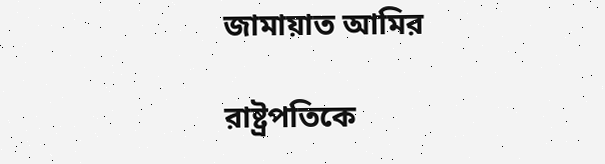জামায়াত আমির

রাষ্ট্রপতিকে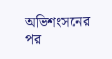অভিশংসনের পর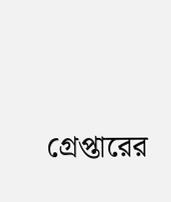গ্রেপ্তারের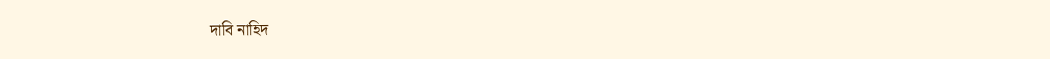দাবি নাহিদ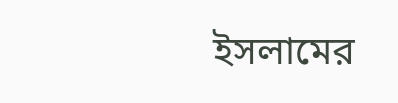ইসলামের